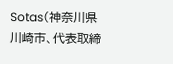Sotas(神奈川県川崎市、代表取締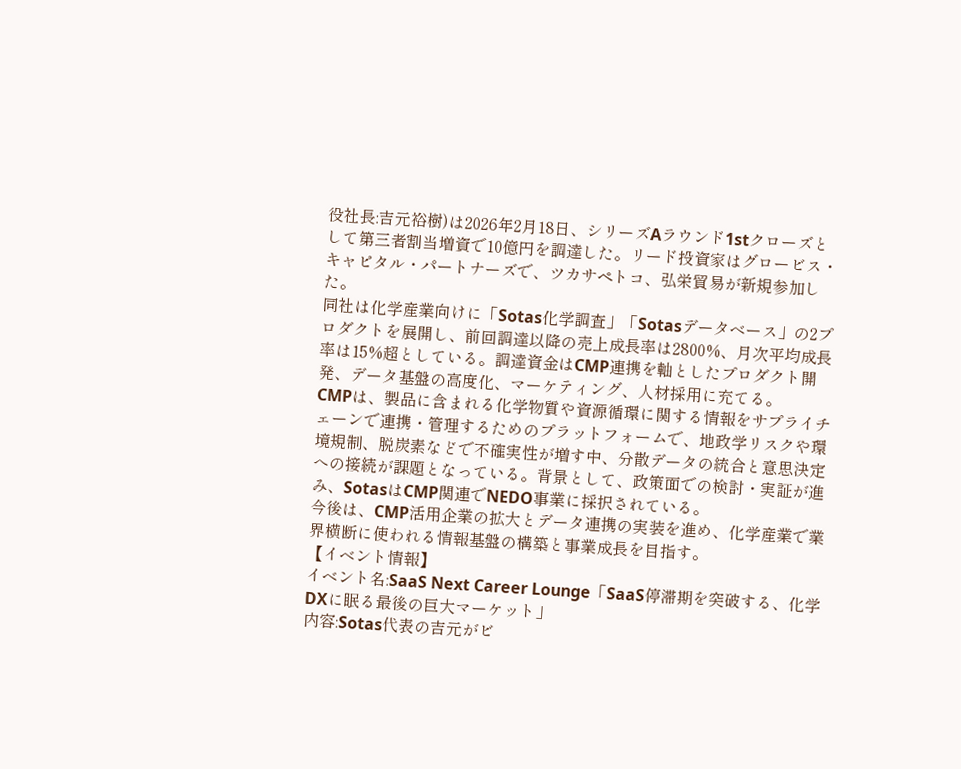役社長:吉元裕樹)は2026年2月18日、シリーズAラウンド1stクローズとして第三者割当増資で10億円を調達した。リード投資家はグロービス・キャピタル・パートナーズで、ツカサペトコ、弘栄貿易が新規参加した。
同社は化学産業向けに「Sotas化学調査」「Sotasデータベース」の2プロダクトを展開し、前回調達以降の売上成長率は2800%、月次平均成長率は15%超としている。調達資金はCMP連携を軸としたプロダクト開発、データ基盤の高度化、マーケティング、人材採用に充てる。
CMPは、製品に含まれる化学物質や資源循環に関する情報をサプライチェーンで連携・管理するためのプラットフォームで、地政学リスクや環境規制、脱炭素などで不確実性が増す中、分散データの統合と意思決定への接続が課題となっている。背景として、政策面での検討・実証が進み、SotasはCMP関連でNEDO事業に採択されている。
今後は、CMP活用企業の拡大とデータ連携の実装を進め、化学産業で業界横断に使われる情報基盤の構築と事業成長を目指す。
【イベント情報】
イベント名:SaaS Next Career Lounge「SaaS停滞期を突破する、化学DXに眠る最後の巨大マーケット」
内容:Sotas代表の吉元がビ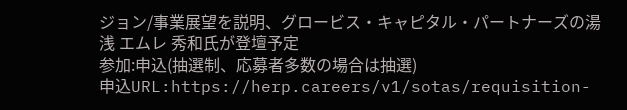ジョン/事業展望を説明、グロービス・キャピタル・パートナーズの湯浅 エムレ 秀和氏が登壇予定
参加:申込(抽選制、応募者多数の場合は抽選)
申込URL:https://herp.careers/v1/sotas/requisition-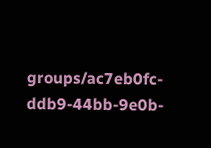groups/ac7eb0fc-ddb9-44bb-9e0b-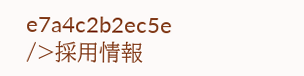e7a4c2b2ec5e
/>採用情報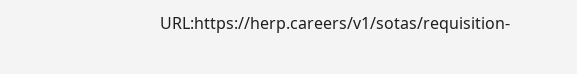URL:https://herp.careers/v1/sotas/requisition-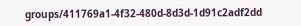groups/411769a1-4f32-480d-8d3d-1d91c2adf2dd